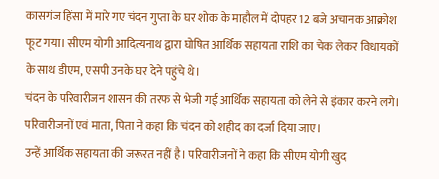कासगंज हिंसा में मारे गए चंदन गुप्ता के घर शोक के माहौल में दोपहर 12 बजे अचानक आक्रोश फूट गया। सीएम योगी आदित्यनाथ द्वारा घोषित आर्थिक सहायता राशि का चेक लेकर विधायकों के साथ डीएम, एसपी उनके घर देने पहुंचे थे।
चंदन के परिवारीजन शासन की तरफ से भेजी गई आर्थिक सहायता को लेने से इंकार करने लगे। परिवारीजनों एवं माता, पिता ने कहा कि चंदन को शहीद का दर्जा दिया जाए।
उन्हें आर्थिक सहायता की जरूरत नहीं है। परिवारीजनों ने कहा कि सीएम योगी खुद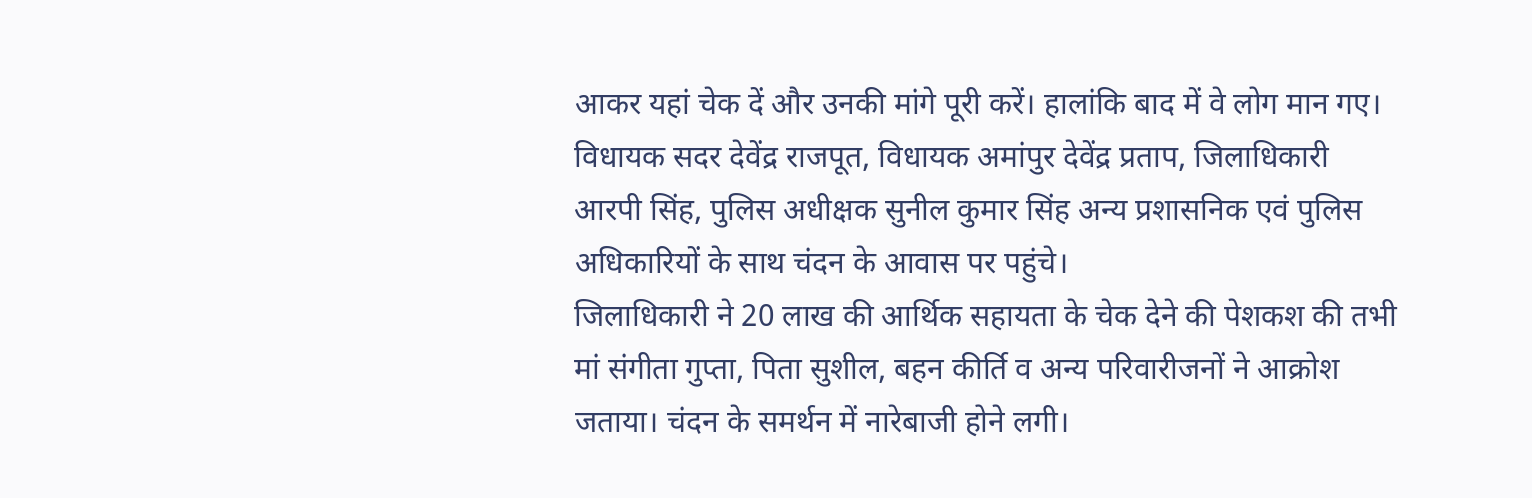आकर यहां चेक दें और उनकी मांगे पूरी करें। हालांकि बाद में वे लोग मान गए।
विधायक सदर देवेंद्र राजपूत, विधायक अमांपुर देवेंद्र प्रताप, जिलाधिकारी आरपी सिंह, पुलिस अधीक्षक सुनील कुमार सिंह अन्य प्रशासनिक एवं पुलिस अधिकारियों के साथ चंदन के आवास पर पहुंचे।
जिलाधिकारी ने 20 लाख की आर्थिक सहायता के चेक देने की पेशकश की तभी मां संगीता गुप्ता, पिता सुशील, बहन कीर्ति व अन्य परिवारीजनों ने आक्रोश जताया। चंदन के समर्थन में नारेबाजी होने लगी।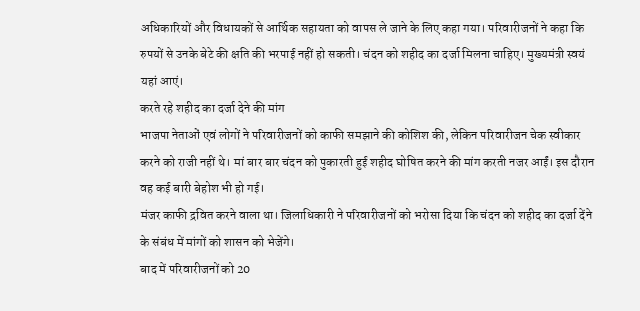अधिकारियों और विधायकों से आर्थिक सहायता को वापस ले जाने के लिए कहा गया। परिवारीजनों ने कहा कि रुपयों से उनके बेटे की क्षति की भरपाई नहीं हो सकती। चंदन को शहीद का दर्जा मिलना चाहिए। मुख्यमंत्री स्वयं यहां आएं।
करते रहे शहीद का दर्जा देने की मांग
भाजपा नेताओं एवं लोगों ने परिवारीजनों को काफी समझाने की कोशिश की, लेकिन परिवारीजन चेक स्वीकार करने को राजी नहीं थे। मां बार बार चंदन को पुकारती हुई शहीद घोषित करने की मांग करती नजर आईं। इस दौरान वह कई बारी बेहोश भी हो गई।
मंजर काफी द्रवित करने वाला था। जिलाधिकारी ने परिवारीजनों को भरोसा दिया कि चंदन को शहीद का दर्जा देंने के संबंध में मांगों को शासन को भेजेंगे।
बाद में परिवारीजनों को 20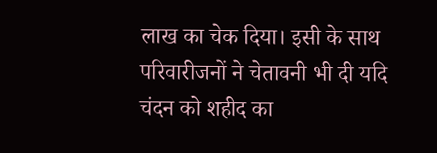लाख का चेक दिया। इसी के साथ परिवारीजनों ने चेतावनी भी दी यदि चंदन को शहीद का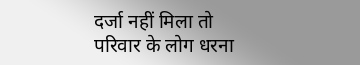दर्जा नहीं मिला तो परिवार के लोग धरना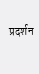प्रदर्शन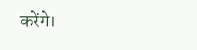करेंगे।